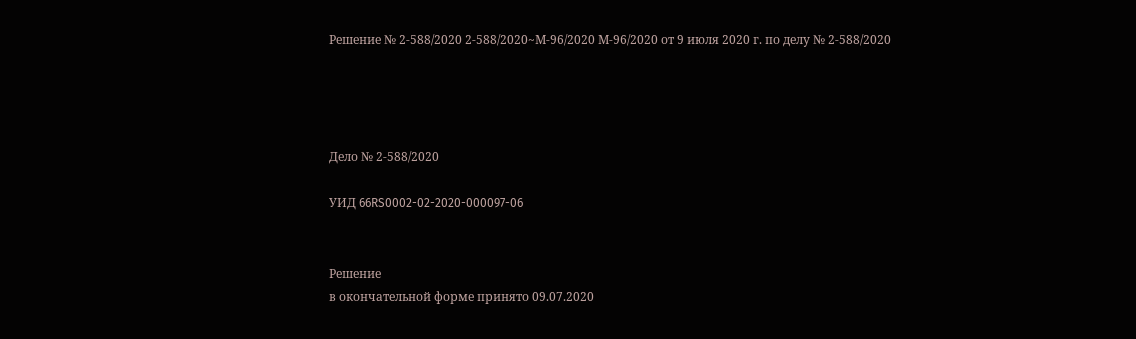Решение № 2-588/2020 2-588/2020~М-96/2020 М-96/2020 от 9 июля 2020 г. по делу № 2-588/2020




Дело № 2-588/2020

УИД 66RS0002-02-2020-000097-06


Решение
в окончательной форме принято 09.07.2020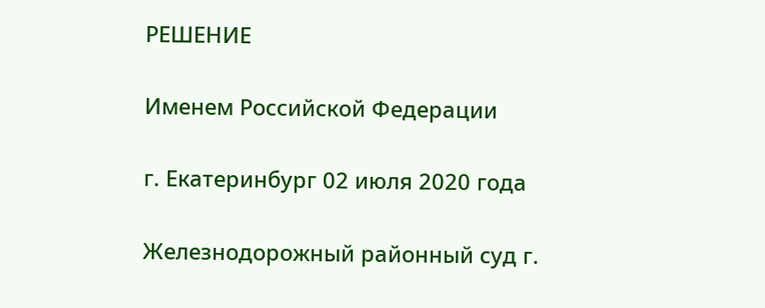РЕШЕНИЕ

Именем Российской Федерации

г. Екатеринбург 02 июля 2020 года

Железнодорожный районный суд г.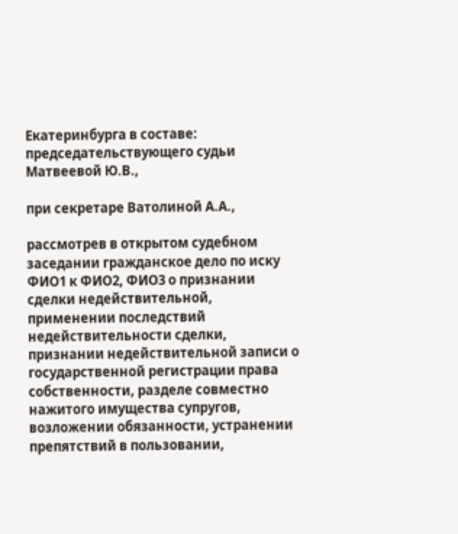Екатеринбурга в составе: председательствующего судьи Матвеевой Ю.В.,

при секретаре Ватолиной А.А.,

рассмотрев в открытом судебном заседании гражданское дело по иску ФИО1 к ФИО2, ФИО3 о признании сделки недействительной, применении последствий недействительности сделки, признании недействительной записи о государственной регистрации права собственности, разделе совместно нажитого имущества супругов, возложении обязанности, устранении препятствий в пользовании,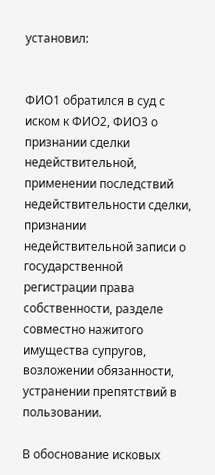установил:


ФИО1 обратился в суд с иском к ФИО2, ФИО3 о признании сделки недействительной, применении последствий недействительности сделки, признании недействительной записи о государственной регистрации права собственности, разделе совместно нажитого имущества супругов, возложении обязанности, устранении препятствий в пользовании.

В обоснование исковых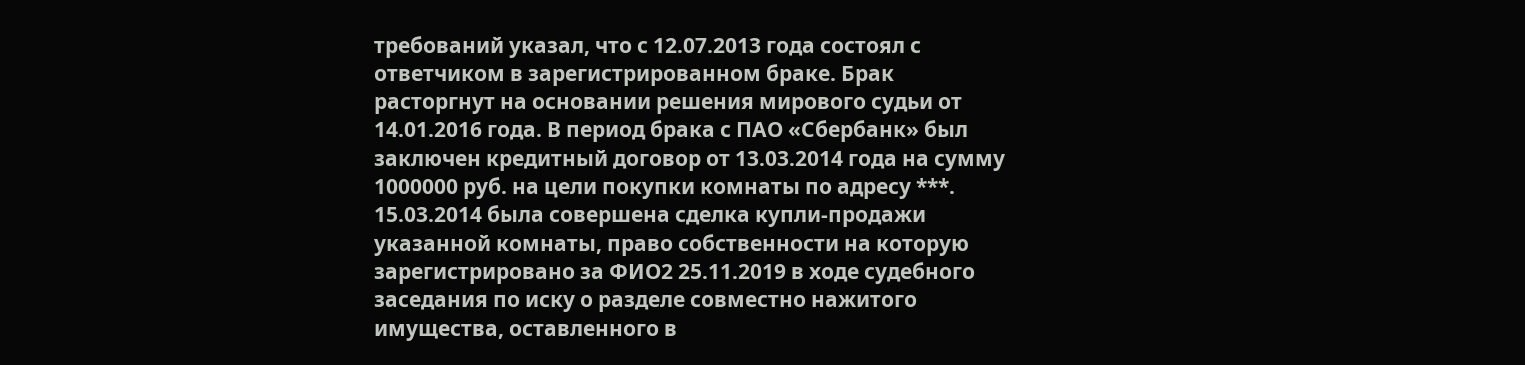требований указал, что с 12.07.2013 года состоял с ответчиком в зарегистрированном браке. Брак расторгнут на основании решения мирового судьи от 14.01.2016 года. В период брака с ПАО «Сбербанк» был заключен кредитный договор от 13.03.2014 года на сумму 1000000 руб. на цели покупки комнаты по адресу ***. 15.03.2014 была совершена сделка купли-продажи указанной комнаты, право собственности на которую зарегистрировано за ФИО2 25.11.2019 в ходе судебного заседания по иску о разделе совместно нажитого имущества, оставленного в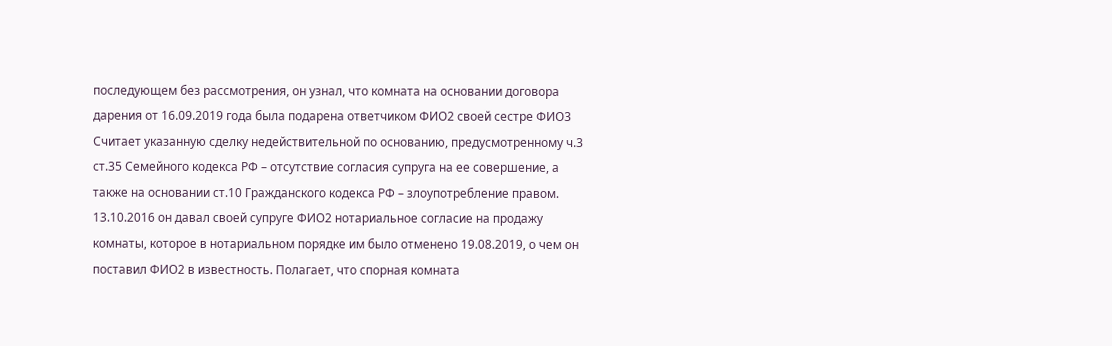последующем без рассмотрения, он узнал, что комната на основании договора дарения от 16.09.2019 года была подарена ответчиком ФИО2 своей сестре ФИО3 Считает указанную сделку недействительной по основанию, предусмотренному ч.3 ст.35 Семейного кодекса РФ – отсутствие согласия супруга на ее совершение, а также на основании ст.10 Гражданского кодекса РФ – злоупотребление правом. 13.10.2016 он давал своей супруге ФИО2 нотариальное согласие на продажу комнаты, которое в нотариальном порядке им было отменено 19.08.2019, о чем он поставил ФИО2 в известность. Полагает, что спорная комната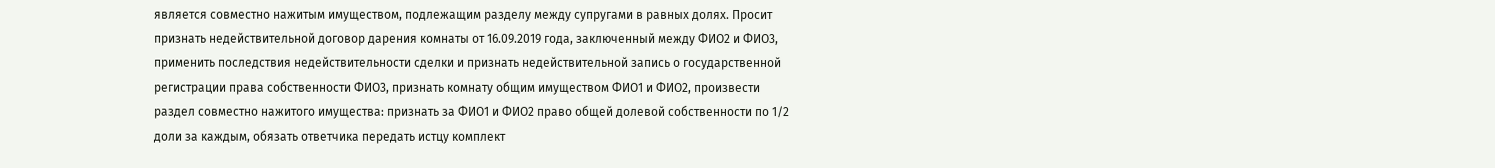является совместно нажитым имуществом, подлежащим разделу между супругами в равных долях. Просит признать недействительной договор дарения комнаты от 16.09.2019 года, заключенный между ФИО2 и ФИО3, применить последствия недействительности сделки и признать недействительной запись о государственной регистрации права собственности ФИО3, признать комнату общим имуществом ФИО1 и ФИО2, произвести раздел совместно нажитого имущества: признать за ФИО1 и ФИО2 право общей долевой собственности по 1/2 доли за каждым, обязать ответчика передать истцу комплект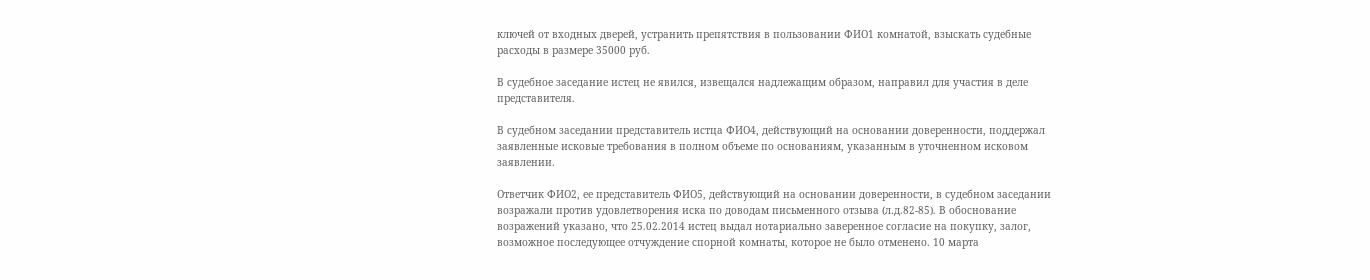ключей от входных дверей, устранить препятствия в пользовании ФИО1 комнатой, взыскать судебные расходы в размере 35000 руб.

В судебное заседание истец не явился, извещался надлежащим образом, направил для участия в деле представителя.

В судебном заседании представитель истца ФИО4, действующий на основании доверенности, поддержал заявленные исковые требования в полном объеме по основаниям, указанным в уточненном исковом заявлении.

Ответчик ФИО2, ее представитель ФИО5, действующий на основании доверенности, в судебном заседании возражали против удовлетворения иска по доводам письменного отзыва (л.д.82-85). В обоснование возражений указано, что 25.02.2014 истец выдал нотариально заверенное согласие на покупку, залог, возможное последующее отчуждение спорной комнаты, которое не было отменено. 10 марта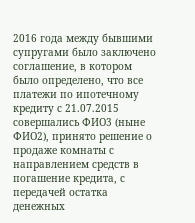2016 года между бывшими супругами было заключено соглашение, в котором было определено, что все платежи по ипотечному кредиту с 21.07.2015 совершались ФИО3 (ныне ФИО2), принято решение о продаже комнаты с направлением средств в погашение кредита, с передачей остатка денежных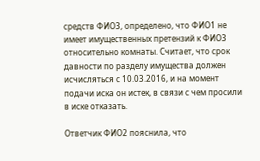средств ФИО3, определено, что ФИО1 не имеет имущественных претензий к ФИО3 относительно комнаты. Считает, что срок давности по разделу имущества должен исчисляться с 10.03.2016, и на момент подачи иска он истек, в связи с чем просили в иске отказать.

Ответчик ФИО2 пояснила, что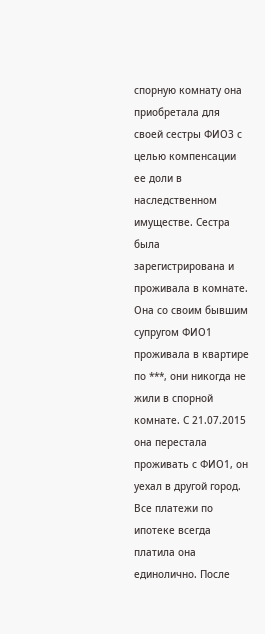спорную комнату она приобретала для своей сестры ФИО3 с целью компенсации ее доли в наследственном имуществе. Сестра была зарегистрирована и проживала в комнате. Она со своим бывшим супругом ФИО1 проживала в квартире по ***, они никогда не жили в спорной комнате. С 21.07.2015 она перестала проживать с ФИО1, он уехал в другой город. Все платежи по ипотеке всегда платила она единолично. После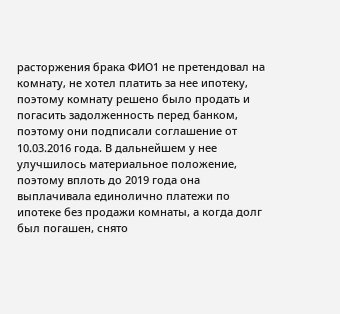расторжения брака ФИО1 не претендовал на комнату, не хотел платить за нее ипотеку, поэтому комнату решено было продать и погасить задолженность перед банком, поэтому они подписали соглашение от 10.03.2016 года. В дальнейшем у нее улучшилось материальное положение, поэтому вплоть до 2019 года она выплачивала единолично платежи по ипотеке без продажи комнаты, а когда долг был погашен, снято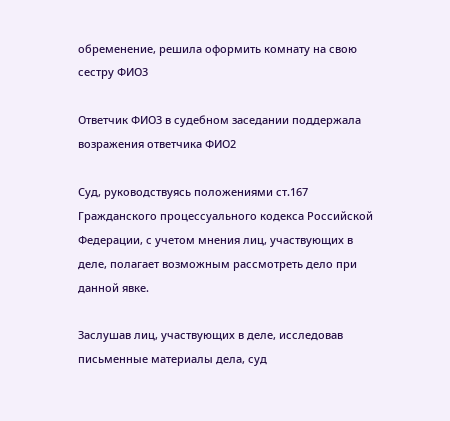обременение, решила оформить комнату на свою сестру ФИО3

Ответчик ФИО3 в судебном заседании поддержала возражения ответчика ФИО2

Суд, руководствуясь положениями ст.167 Гражданского процессуального кодекса Российской Федерации, с учетом мнения лиц, участвующих в деле, полагает возможным рассмотреть дело при данной явке.

Заслушав лиц, участвующих в деле, исследовав письменные материалы дела, суд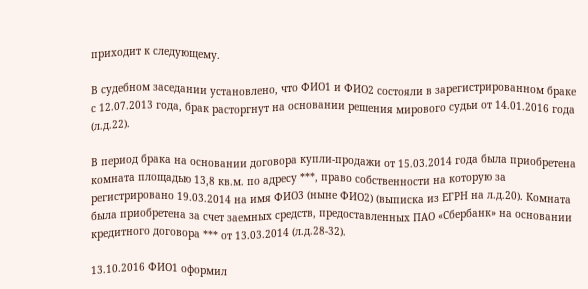приходит к следующему.

В судебном заседании установлено, что ФИО1 и ФИО2 состояли в зарегистрированном браке с 12.07.2013 года, брак расторгнут на основании решения мирового судьи от 14.01.2016 года (л.д.22).

В период брака на основании договора купли-продажи от 15.03.2014 года была приобретена комната площадью 13,8 кв.м. по адресу ***, право собственности на которую за регистрировано 19.03.2014 на имя ФИО3 (ныне ФИО2) (выписка из ЕГРН на л.д.20). Комната была приобретена за счет заемных средств, предоставленных ПАО «Сбербанк» на основании кредитного договора *** от 13.03.2014 (л.д.28-32).

13.10.2016 ФИО1 оформил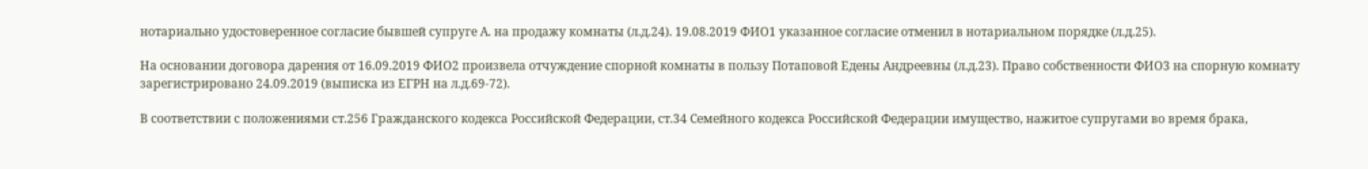нотариально удостоверенное согласие бывшей супруге А. на продажу комнаты (л.д.24). 19.08.2019 ФИО1 указанное согласие отменил в нотариальном порядке (л.д.25).

На основании договора дарения от 16.09.2019 ФИО2 произвела отчуждение спорной комнаты в пользу Потаповой Едены Андреевны (л.д.23). Право собственности ФИО3 на спорную комнату зарегистрировано 24.09.2019 (выписка из ЕГРН на л.д.69-72).

В соответствии с положениями ст.256 Гражданского кодекса Российской Федерации, ст.34 Семейного кодекса Российской Федерации имущество, нажитое супругами во время брака,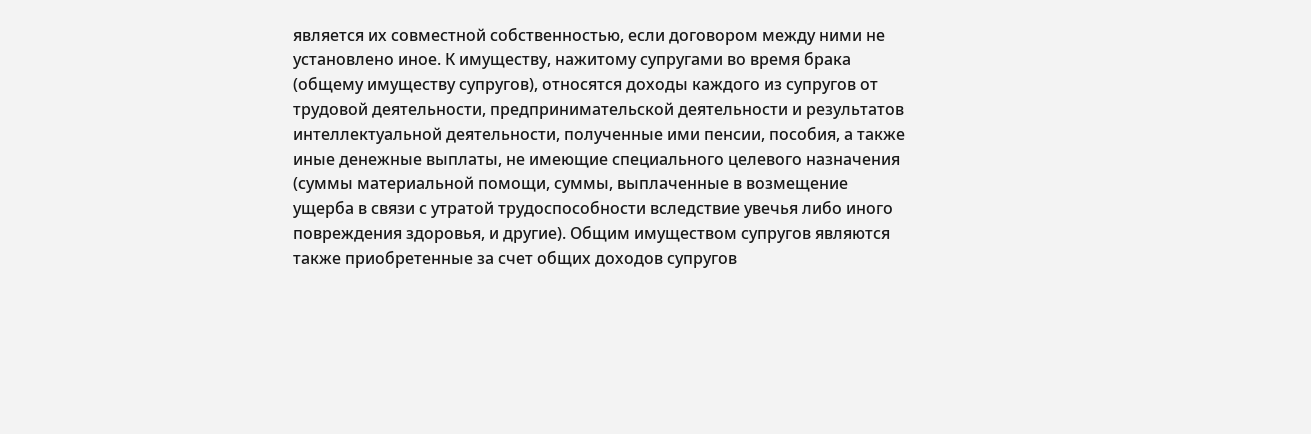является их совместной собственностью, если договором между ними не установлено иное. К имуществу, нажитому супругами во время брака (общему имуществу супругов), относятся доходы каждого из супругов от трудовой деятельности, предпринимательской деятельности и результатов интеллектуальной деятельности, полученные ими пенсии, пособия, а также иные денежные выплаты, не имеющие специального целевого назначения (суммы материальной помощи, суммы, выплаченные в возмещение ущерба в связи с утратой трудоспособности вследствие увечья либо иного повреждения здоровья, и другие). Общим имуществом супругов являются также приобретенные за счет общих доходов супругов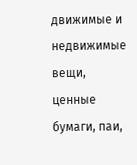движимые и недвижимые вещи, ценные бумаги, паи,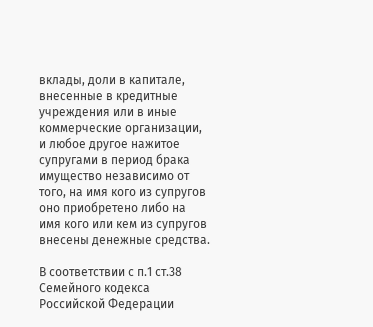вклады, доли в капитале, внесенные в кредитные учреждения или в иные коммерческие организации, и любое другое нажитое супругами в период брака имущество независимо от того, на имя кого из супругов оно приобретено либо на имя кого или кем из супругов внесены денежные средства.

В соответствии с п.1 ст.38 Семейного кодекса Российской Федерации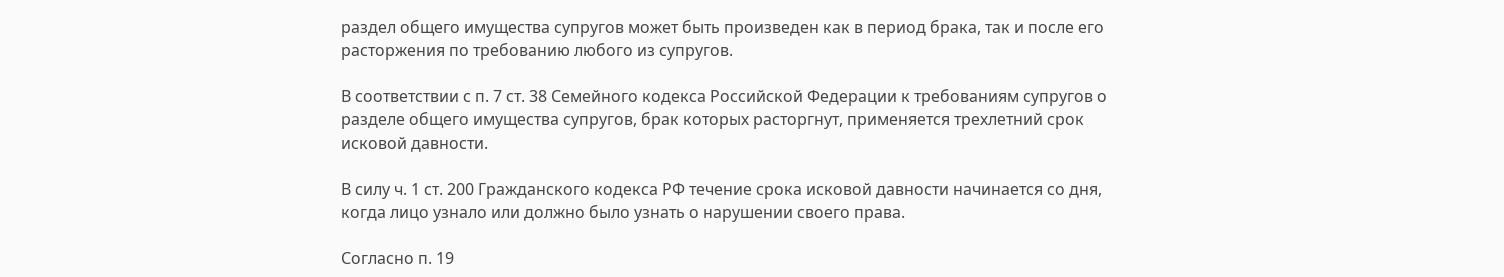раздел общего имущества супругов может быть произведен как в период брака, так и после его расторжения по требованию любого из супругов.

В соответствии с п. 7 ст. 38 Семейного кодекса Российской Федерации к требованиям супругов о разделе общего имущества супругов, брак которых расторгнут, применяется трехлетний срок исковой давности.

В силу ч. 1 ст. 200 Гражданского кодекса РФ течение срока исковой давности начинается со дня, когда лицо узнало или должно было узнать о нарушении своего права.

Согласно п. 19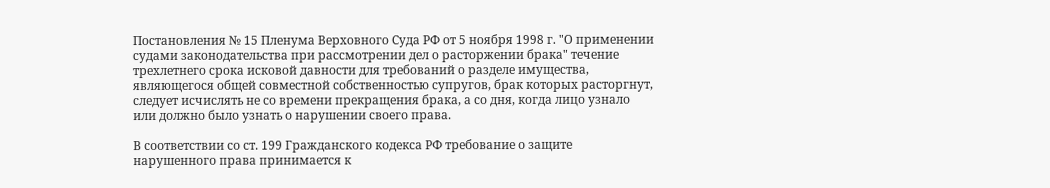Постановления № 15 Пленума Верховного Суда РФ от 5 ноября 1998 г. "О применении судами законодательства при рассмотрении дел о расторжении брака" течение трехлетнего срока исковой давности для требований о разделе имущества, являющегося общей совместной собственностью супругов, брак которых расторгнут, следует исчислять не со времени прекращения брака, а со дня, когда лицо узнало или должно было узнать о нарушении своего права.

В соответствии со ст. 199 Гражданского кодекса РФ требование о защите нарушенного права принимается к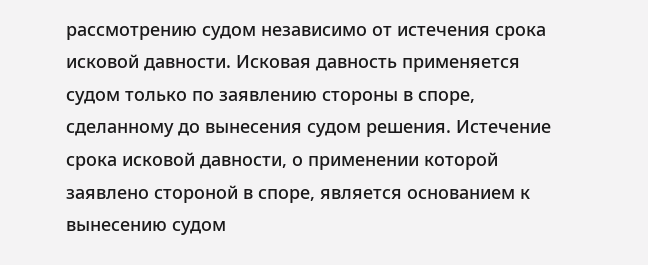рассмотрению судом независимо от истечения срока исковой давности. Исковая давность применяется судом только по заявлению стороны в споре, сделанному до вынесения судом решения. Истечение срока исковой давности, о применении которой заявлено стороной в споре, является основанием к вынесению судом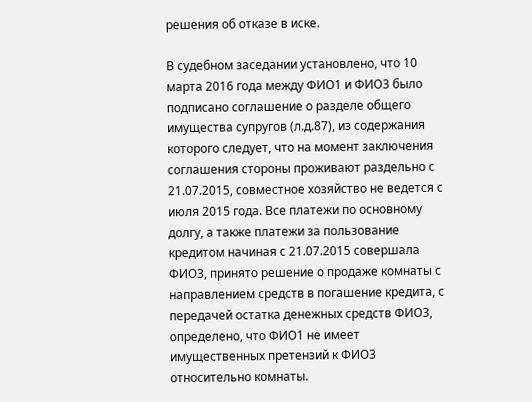решения об отказе в иске.

В судебном заседании установлено, что 10 марта 2016 года между ФИО1 и ФИО3 было подписано соглашение о разделе общего имущества супругов (л.д.87), из содержания которого следует, что на момент заключения соглашения стороны проживают раздельно с 21.07.2015, совместное хозяйство не ведется с июля 2015 года. Все платежи по основному долгу, а также платежи за пользование кредитом начиная с 21.07.2015 совершала ФИО3, принято решение о продаже комнаты с направлением средств в погашение кредита, с передачей остатка денежных средств ФИО3, определено, что ФИО1 не имеет имущественных претензий к ФИО3 относительно комнаты.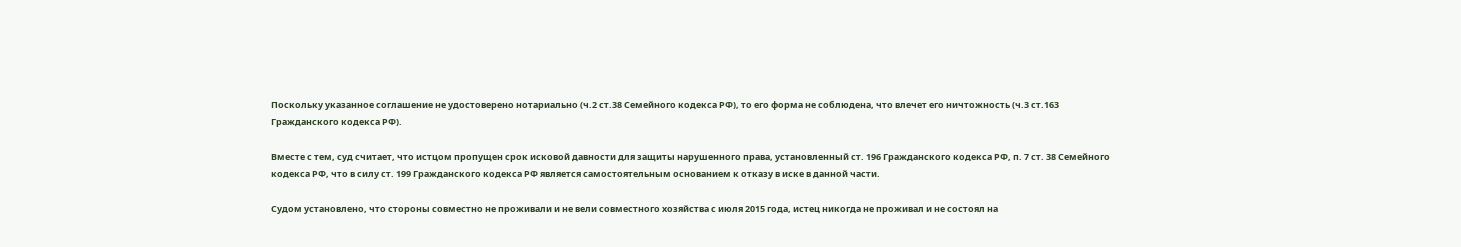Поскольку указанное соглашение не удостоверено нотариально (ч.2 ст.38 Семейного кодекса РФ), то его форма не соблюдена, что влечет его ничтожность (ч.3 ст.163 Гражданского кодекса РФ).

Вместе с тем, суд считает, что истцом пропущен срок исковой давности для защиты нарушенного права, установленный ст. 196 Гражданского кодекса РФ, п. 7 ст. 38 Семейного кодекса РФ, что в силу ст. 199 Гражданского кодекса РФ является самостоятельным основанием к отказу в иске в данной части.

Судом установлено, что стороны совместно не проживали и не вели совместного хозяйства с июля 2015 года, истец никогда не проживал и не состоял на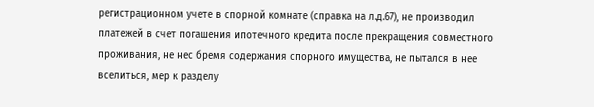регистрационном учете в спорной комнате (справка на л.д.67), не производил платежей в счет погашения ипотечного кредита после прекращения совместного проживания, не нес бремя содержания спорного имущества, не пытался в нее вселиться, мер к разделу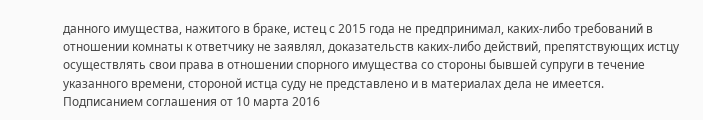данного имущества, нажитого в браке, истец с 2015 года не предпринимал, каких-либо требований в отношении комнаты к ответчику не заявлял, доказательств каких-либо действий, препятствующих истцу осуществлять свои права в отношении спорного имущества со стороны бывшей супруги в течение указанного времени, стороной истца суду не представлено и в материалах дела не имеется. Подписанием соглашения от 10 марта 2016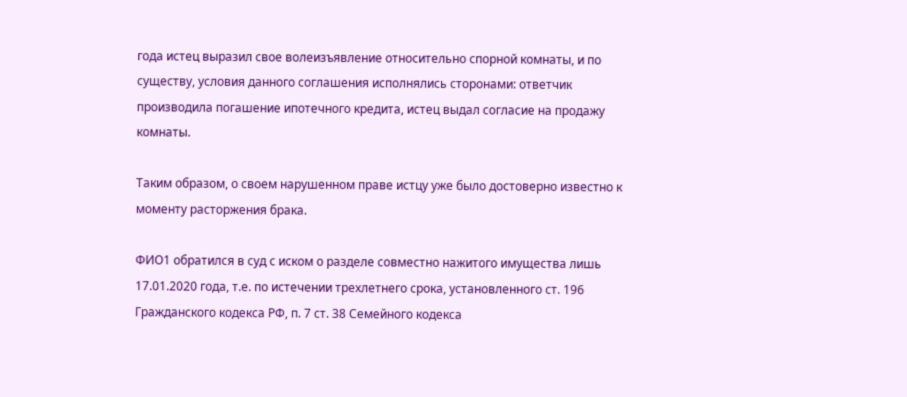года истец выразил свое волеизъявление относительно спорной комнаты, и по существу, условия данного соглашения исполнялись сторонами: ответчик производила погашение ипотечного кредита, истец выдал согласие на продажу комнаты.

Таким образом, о своем нарушенном праве истцу уже было достоверно известно к моменту расторжения брака.

ФИО1 обратился в суд с иском о разделе совместно нажитого имущества лишь 17.01.2020 года, т.е. по истечении трехлетнего срока, установленного ст. 196 Гражданского кодекса РФ, п. 7 ст. 38 Семейного кодекса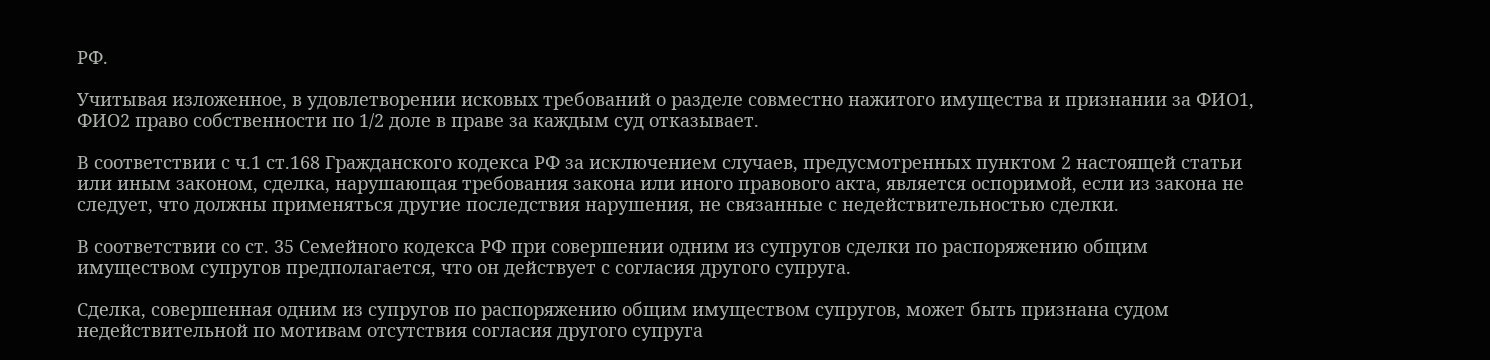РФ.

Учитывая изложенное, в удовлетворении исковых требований о разделе совместно нажитого имущества и признании за ФИО1, ФИО2 право собственности по 1/2 доле в праве за каждым суд отказывает.

В соответствии с ч.1 ст.168 Гражданского кодекса РФ за исключением случаев, предусмотренных пунктом 2 настоящей статьи или иным законом, сделка, нарушающая требования закона или иного правового акта, является оспоримой, если из закона не следует, что должны применяться другие последствия нарушения, не связанные с недействительностью сделки.

В соответствии со ст. 35 Семейного кодекса РФ при совершении одним из супругов сделки по распоряжению общим имуществом супругов предполагается, что он действует с согласия другого супруга.

Сделка, совершенная одним из супругов по распоряжению общим имуществом супругов, может быть признана судом недействительной по мотивам отсутствия согласия другого супруга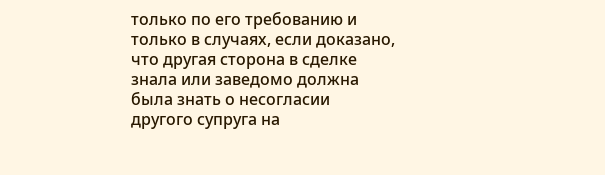только по его требованию и только в случаях, если доказано, что другая сторона в сделке знала или заведомо должна была знать о несогласии другого супруга на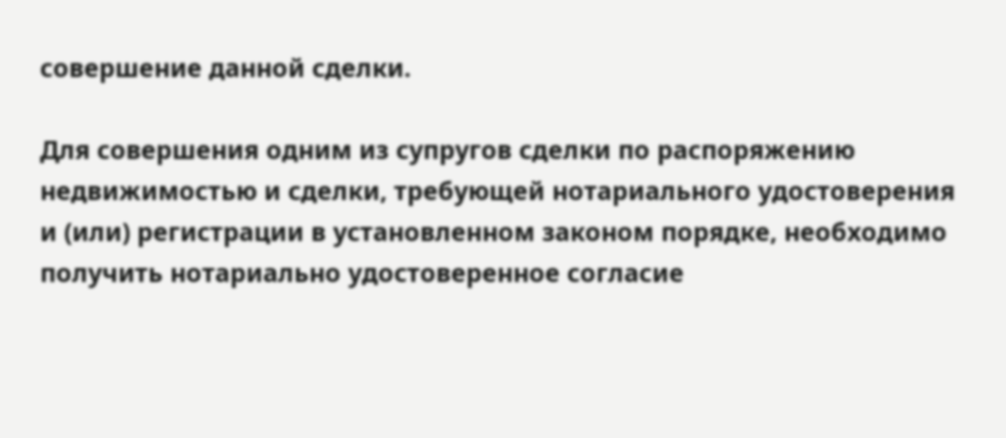совершение данной сделки.

Для совершения одним из супругов сделки по распоряжению недвижимостью и сделки, требующей нотариального удостоверения и (или) регистрации в установленном законом порядке, необходимо получить нотариально удостоверенное согласие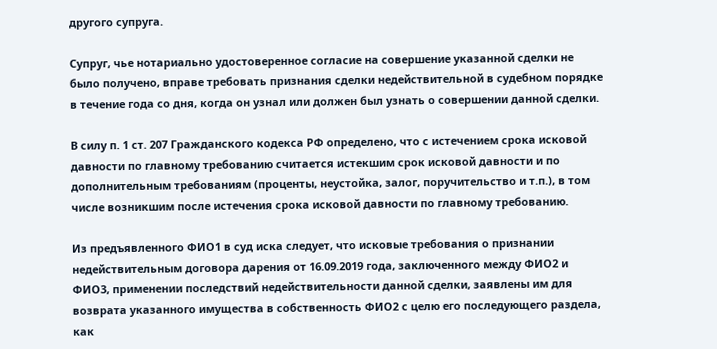другого супруга.

Супруг, чье нотариально удостоверенное согласие на совершение указанной сделки не было получено, вправе требовать признания сделки недействительной в судебном порядке в течение года со дня, когда он узнал или должен был узнать о совершении данной сделки.

В силу п. 1 ст. 207 Гражданского кодекса РФ определено, что с истечением срока исковой давности по главному требованию считается истекшим срок исковой давности и по дополнительным требованиям (проценты, неустойка, залог, поручительство и т.п.), в том числе возникшим после истечения срока исковой давности по главному требованию.

Из предъявленного ФИО1 в суд иска следует, что исковые требования о признании недействительным договора дарения от 16.09.2019 года, заключенного между ФИО2 и ФИО3, применении последствий недействительности данной сделки, заявлены им для возврата указанного имущества в собственность ФИО2 с целю его последующего раздела, как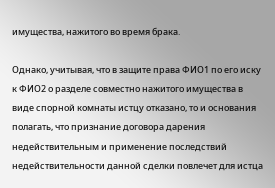имущества, нажитого во время брака.

Однако, учитывая, что в защите права ФИО1 по его иску к ФИО2 о разделе совместно нажитого имущества в виде спорной комнаты истцу отказано, то и основания полагать, что признание договора дарения недействительным и применение последствий недействительности данной сделки повлечет для истца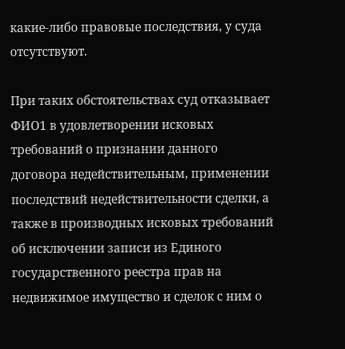какие-либо правовые последствия, у суда отсутствуют.

При таких обстоятельствах суд отказывает ФИО1 в удовлетворении исковых требований о признании данного договора недействительным, применении последствий недействительности сделки, а также в производных исковых требований об исключении записи из Единого государственного реестра прав на недвижимое имущество и сделок с ним о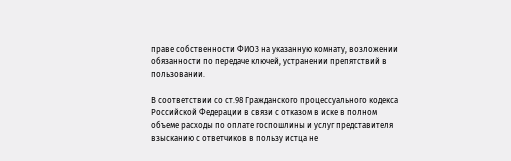праве собственности ФИО3 на указанную комнату, возложении обязанности по передаче ключей, устранении препятствий в пользовании.

В соответствии со ст.98 Гражданского процессуального кодекса Российской Федерации в связи с отказом в иске в полном объеме расходы по оплате госпошлины и услуг представителя взысканию с ответчиков в пользу истца не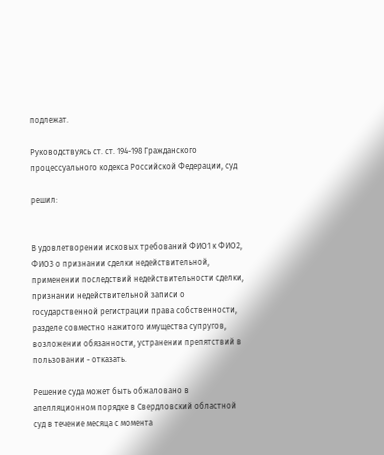подлежат.

Руководствуясь ст. ст. 194-198 Гражданского процессуального кодекса Российской Федерации, суд

решил:


В удовлетворении исковых требований ФИО1 к ФИО2, ФИО3 о признании сделки недействительной, применении последствий недействительности сделки, признании недействительной записи о государственной регистрации права собственности, разделе совместно нажитого имущества супругов, возложении обязанности, устранении препятствий в пользовании - отказать.

Решение суда может быть обжаловано в апелляционном порядке в Свердловский областной суд в течение месяца с момента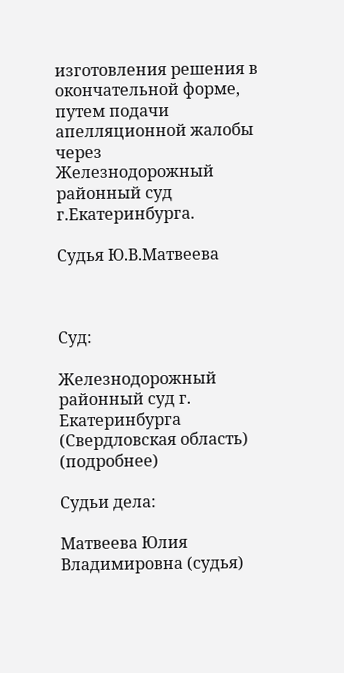изготовления решения в окончательной форме, путем подачи апелляционной жалобы через Железнодорожный районный суд г.Екатеринбурга.

Судья Ю.В.Матвеева



Суд:

Железнодорожный районный суд г. Екатеринбурга (Свердловская область) (подробнее)

Судьи дела:

Матвеева Юлия Владимировна (судья)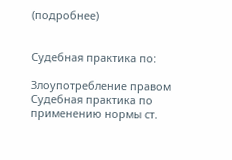(подробнее)


Судебная практика по:

Злоупотребление правом
Судебная практика по применению нормы ст.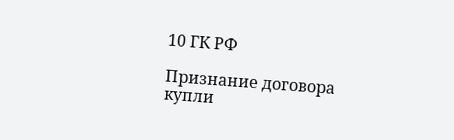10 ГК РФ

Признание договора купли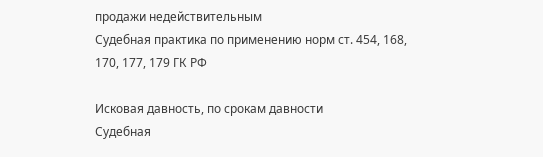продажи недействительным
Судебная практика по применению норм ст. 454, 168, 170, 177, 179 ГК РФ

Исковая давность, по срокам давности
Судебная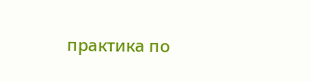практика по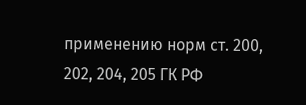применению норм ст. 200, 202, 204, 205 ГК РФ